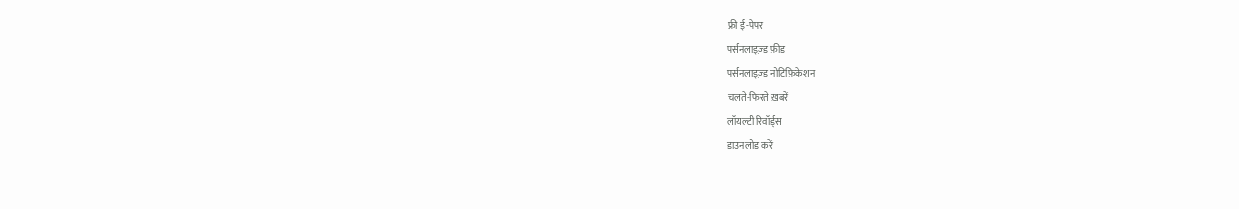फ्री ई-पेपर
पर्सनलाइज़्ड फ़ीड
पर्सनलाइज़्ड नोटिफ़िकेशन
चलते-फिरते ख़बरें
लॉयल्टी रिवॉर्ड्स
डाउनलोड करें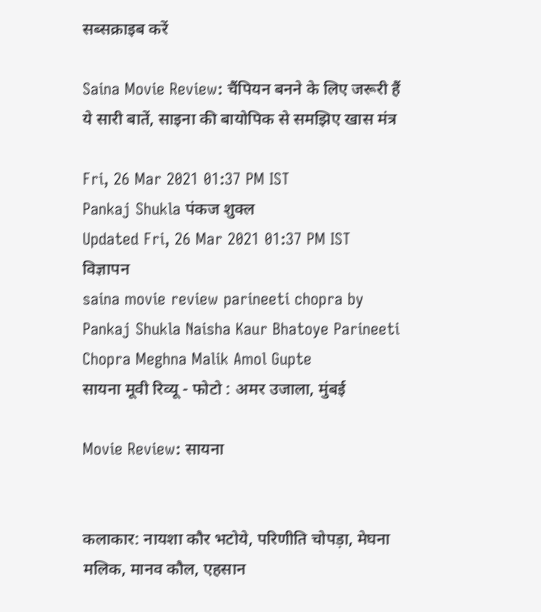सब्सक्राइब करें

Saina Movie Review: चैंपियन बनने के लिए जरूरी हैं ये सारी बातें, साइना की बायोपिक से समझिए खास मंत्र

Fri, 26 Mar 2021 01:37 PM IST
Pankaj Shukla पंकज शुक्ल
Updated Fri, 26 Mar 2021 01:37 PM IST
विज्ञापन
saina movie review parineeti chopra by Pankaj Shukla Naisha Kaur Bhatoye Parineeti Chopra Meghna Malik Amol Gupte
सायना मूवी रिव्यू - फोटो : अमर उजाला, मुंबई

Movie Review: सायना


कलाकार: नायशा कौर भटोये, परिणीति चोपड़ा, मेघना मलिक, मानव कौल, एहसान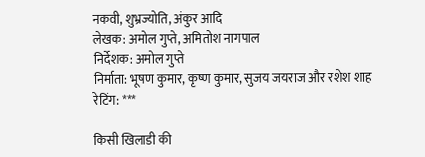नकवी, शुभ्रज्योति, अंकुर आदि
लेखक: अमोल गुप्ते, अमितोश नागपाल
निर्देशक: अमोल गुप्ते
निर्माता: भूषण कुमार, कृष्ण कुमार, सुजय जयराज और रशेश शाह
रेटिंग: ***

किसी खिलाडी की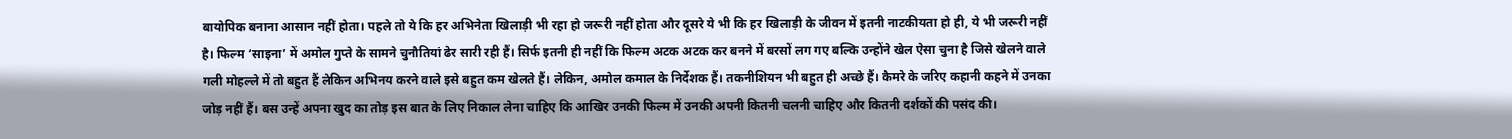बायोपिक बनाना आसान नहीं होता। पहले तो ये कि हर अभिनेता खिलाड़ी भी रहा हो जरूरी नहीं होता और दूसरे ये भी कि हर खिलाड़ी के जीवन में इतनी नाटकीयता हो ही, ये भी जरूरी नहीं है। फिल्म ‘साइना’ में अमोल गुप्ते के सामने चुनौतियां ढेर सारी रही हैं। सिर्फ इतनी ही नहीं कि फिल्म अटक अटक कर बनने में बरसों लग गए बल्कि उन्होंने खेल ऐसा चुना है जिसे खेलने वाले गली मोहल्ले में तो बहुत हैं लेकिन अभिनय करने वाले इसे बहुत कम खेलते हैं। लेकिन, अमोल कमाल के निर्देशक हैं। तकनीशियन भी बहुत ही अच्छे हैं। कैमरे के जरिए कहानी कहने में उनका जोड़ नहीं हैं। बस उन्हें अपना खुद का तोड़ इस बात के लिए निकाल लेना चाहिए कि आखिर उनकी फिल्म में उनकी अपनी कितनी चलनी चाहिए और कितनी दर्शकों की पसंद की।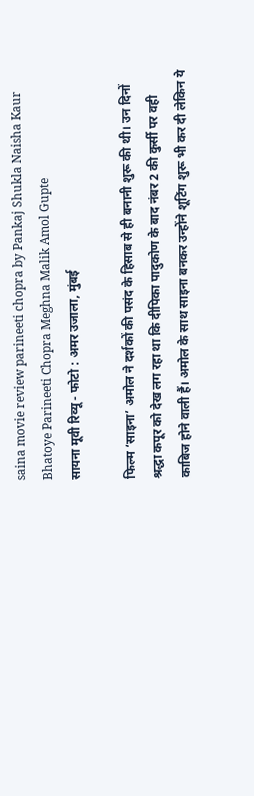saina movie review parineeti chopra by Pankaj Shukla Naisha Kaur Bhatoye Parineeti Chopra Meghna Malik Amol Gupte
सायना मूवी रिव्यू - फोटो : अमर उजाला, मुंबई

फिल्म ‘साइना’ अमोल ने दर्शकों की पसंद के हिसाब से ही बनानी शुरू की थी। उन दिनों श्रद्धा कपूर को देख लग रहा था कि दीपिका पादुकोण के बाद नंबर 2 की कुर्सी पर वही काबिज होने वाली हैं। अमोल के साथ साइना बनकर उन्होंने शूटिंग शुरू भी कर दी लेकिन ये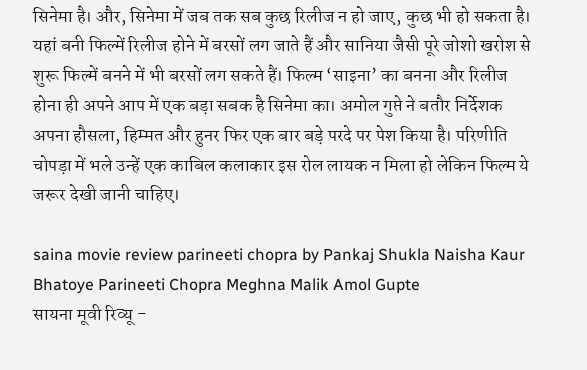सिनेमा है। और, सिनेमा में जब तक सब कुछ रिलीज न हो जाए, कुछ भी हो सकता है। यहां बनी फिल्में रिलीज होने में बरसों लग जाते हैं और सानिया जैसी पूरे जोशो खरोश से शुरू फिल्में बनने में भी बरसों लग सकते हैं। फिल्म ‘साइना’ का बनना और रिलीज होना ही अपने आप में एक बड़ा सबक है सिनेमा का। अमोल गुप्ते ने बतौर निर्देशक अपना हौसला, हिम्मत और हुनर फिर एक बार बड़े परदे पर पेश किया है। परिणीति चोपड़ा में भले उन्हें एक काबिल कलाकार इस रोल लायक न मिला हो लेकिन फिल्म ये जरूर देखी जानी चाहिए।

saina movie review parineeti chopra by Pankaj Shukla Naisha Kaur Bhatoye Parineeti Chopra Meghna Malik Amol Gupte
सायना मूवी रिव्यू -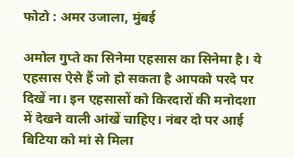फोटो : अमर उजाला, मुंबई

अमोल गुप्ते का सिनेमा एहसास का सिनेमा है। ये एहसास ऐसे हैं जो हो सकता है आपको परदे पर दिखें ना। इन एहसासों को किरदारों की मनोदशा में देखने वाली आंखें चाहिए। नंबर दो पर आई बिटिया को मां से मिला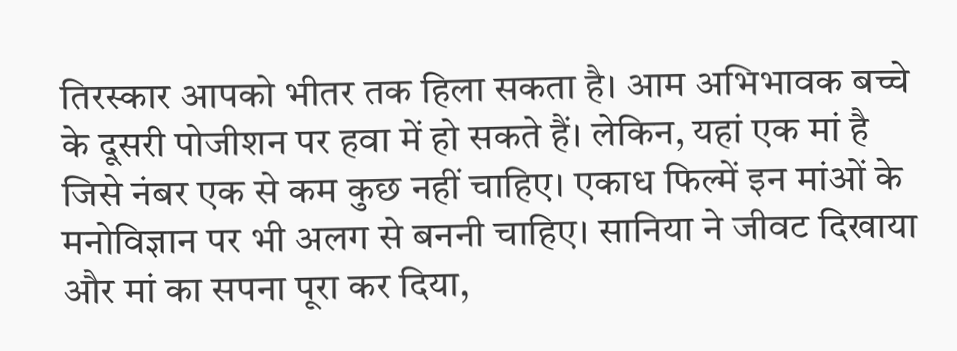तिरस्कार आपको भीतर तक हिला सकता है। आम अभिभावक बच्चे के दूसरी पोजीशन पर हवा में हो सकते हैं। लेकिन, यहां एक मां है जिसे नंबर एक से कम कुछ नहीं चाहिए। एकाध फिल्में इन मांओं के मनोविज्ञान पर भी अलग से बननी चाहिए। सानिया ने जीवट दिखाया और मां का सपना पूरा कर दिया,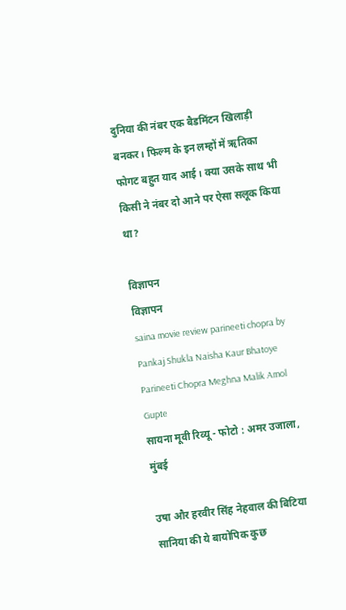दुनिया की नंबर एक बैडमिंटन खिलाड़ी बनकर। फिल्म के इन लम्हों में ऋतिका फोगट बहुत याद आई। क्या उसके साथ भी किसी ने नंबर दो आने पर ऐसा सलूक किया था?

विज्ञापन
विज्ञापन
saina movie review parineeti chopra by Pankaj Shukla Naisha Kaur Bhatoye Parineeti Chopra Meghna Malik Amol Gupte
सायना मूवी रिव्यू - फोटो : अमर उजाला, मुंबई

उषा और हरवीर सिंह नेहवाल की बिटिया सानिया की ये बायोपिक कुछ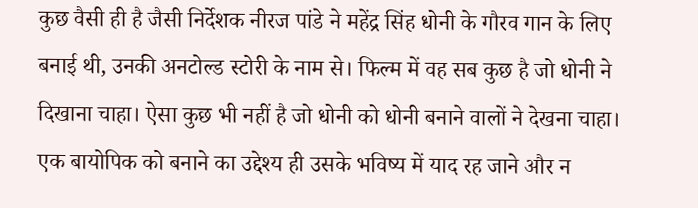कुछ वैसी ही है जैसी निर्देशक नीरज पांडे ने महेंद्र सिंह धोनी के गौरव गान के लिए बनाई थी, उनकी अनटोल्ड स्टोरी के नाम से। फिल्म में वह सब कुछ है जो धोनी ने दिखाना चाहा। ऐसा कुछ भी नहीं है जो धोनी को धोनी बनाने वालों ने देखना चाहा। एक बायोपिक को बनाने का उद्देश्य ही उसके भविष्य में याद रह जाने और न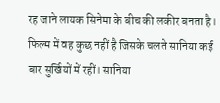रह जाने लायक सिनेमा के बीच की लकीर बनता है। फिल्म में वह कुछ नहीं है जिसके चलते सानिया कई बार सुर्खियों में रहीं। सानिया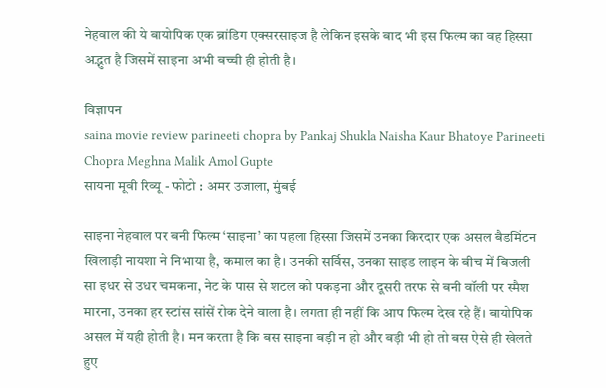नेहवाल की ये बायोपिक एक ब्रांडिग एक्सरसाइज है लेकिन इसके बाद भी इस फिल्म का वह हिस्सा अद्भुत है जिसमें साइना अभी बच्ची ही होती है।

विज्ञापन
saina movie review parineeti chopra by Pankaj Shukla Naisha Kaur Bhatoye Parineeti Chopra Meghna Malik Amol Gupte
सायना मूवी रिव्यू - फोटो : अमर उजाला, मुंबई

साइना नेहवाल पर बनी फिल्म ‘साइना’ का पहला हिस्सा जिसमें उनका किरदार एक असल बैडमिंटन खिलाड़ी नायशा ने निभाया है, कमाल का है। उनकी सर्विस, उनका साइड लाइन के बीच में बिजली सा इधर से उधर चमकना, नेट के पास से शटल को पकड़ना और दूसरी तरफ से बनी वॉली पर स्मैश मारना, उनका हर स्टांस सांसें रोक देने वाला है। लगता ही नहीं कि आप फिल्म देख रहे हैं। बायोपिक असल में यही होती है। मन करता है कि बस साइना बड़ी न हो और बड़ी भी हो तो बस ऐसे ही खेलते हुए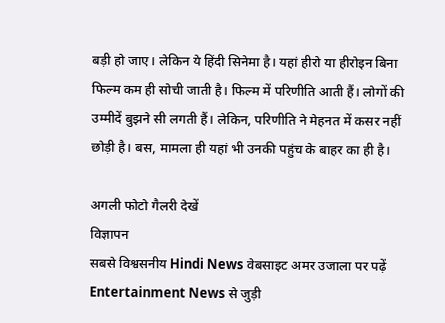बड़ी हो जाए। लेकिन ये हिंदी सिनेमा है। यहां हीरो या हीरोइन बिना फिल्म कम ही सोची जाती है। फिल्म में परिणीति आती हैं। लोगों की उम्मीदें बुझने सी लगती हैं। लेकिन, परिणीति ने मेहनत में कसर नहीं छोड़ी है। बस, मामला ही यहां भी उनकी पहुंच के बाहर का ही है।

अगली फोटो गैलरी देखें
विज्ञापन
सबसे विश्वसनीय Hindi News वेबसाइट अमर उजाला पर पढ़ें Entertainment News से जुड़ी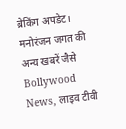ब्रेकिंग अपडेट। मनोरंजन जगत की अन्य खबरें जैसे Bollywood News, लाइव टीवी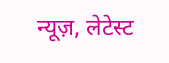न्यूज़, लेटेस्ट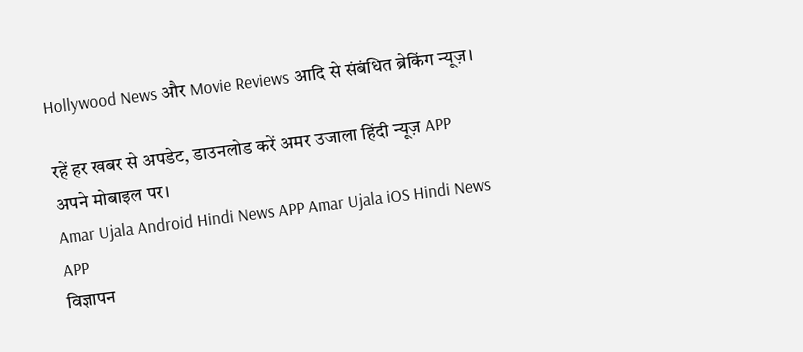Hollywood News और Movie Reviews आदि से संबंधित ब्रेकिंग न्यूज़।

रहें हर खबर से अपडेट, डाउनलोड करें अमर उजाला हिंदी न्यूज़ APP अपने मोबाइल पर।
Amar Ujala Android Hindi News APP Amar Ujala iOS Hindi News APP
विज्ञापन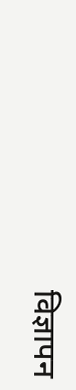विज्ञापन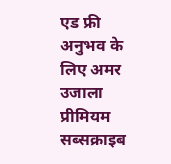एड फ्री अनुभव के लिए अमर उजाला प्रीमियम सब्सक्राइब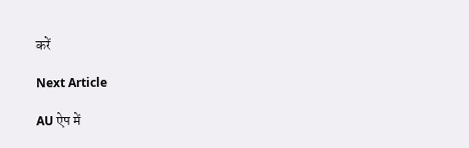करें

Next Article

AU ऐप में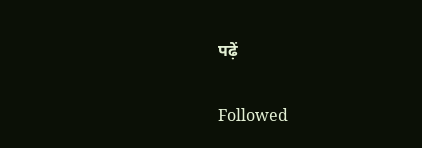पढ़ें

Followed